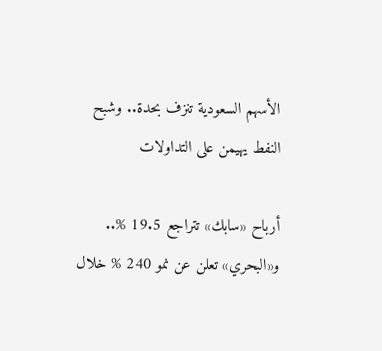الأسهم السعودية تنزف بحدة.. وشبح النفط يهيمن على التداولات

أرباح «سابك» تتراجع 19.5 %.. و«البحري» تعلن عن نمو 240 % خلال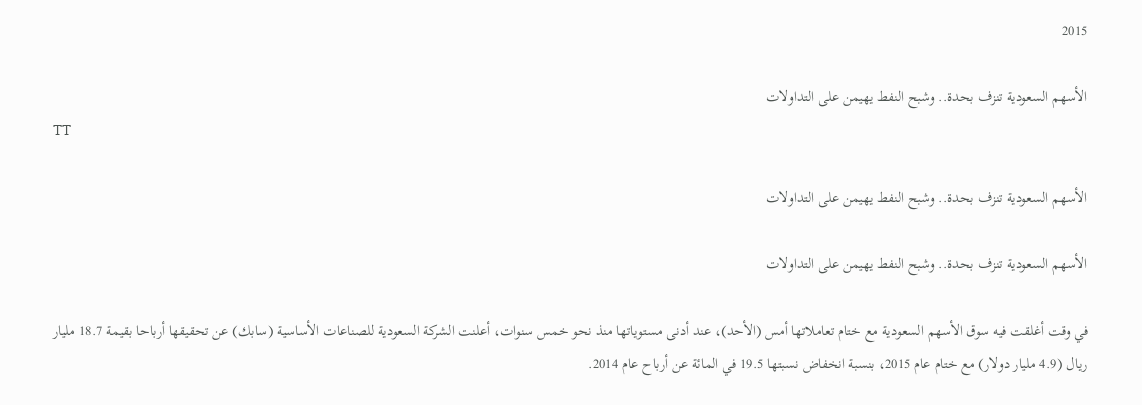2015

الأسهم السعودية تنزف بحدة.. وشبح النفط يهيمن على التداولات
TT

الأسهم السعودية تنزف بحدة.. وشبح النفط يهيمن على التداولات

الأسهم السعودية تنزف بحدة.. وشبح النفط يهيمن على التداولات

في وقت أغلقت فيه سوق الأسهم السعودية مع ختام تعاملاتها أمس (الأحد)، عند أدنى مستوياتها منذ نحو خمس سنوات، أعلنت الشركة السعودية للصناعات الأساسية (سابك) عن تحقيقها أرباحا بقيمة 18.7 مليار ريال (4.9 مليار دولار) مع ختام عام 2015، بنسبة انخفاض نسبتها 19.5 في المائة عن أرباح عام 2014.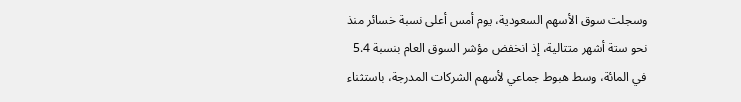وسجلت سوق الأسهم السعودية، يوم أمس أعلى نسبة خسائر منذ نحو ستة أشهر متتالية، إذ انخفض مؤشر السوق العام بنسبة 5.4 في المائة، وسط هبوط جماعي لأسهم الشركات المدرجة، باستثناء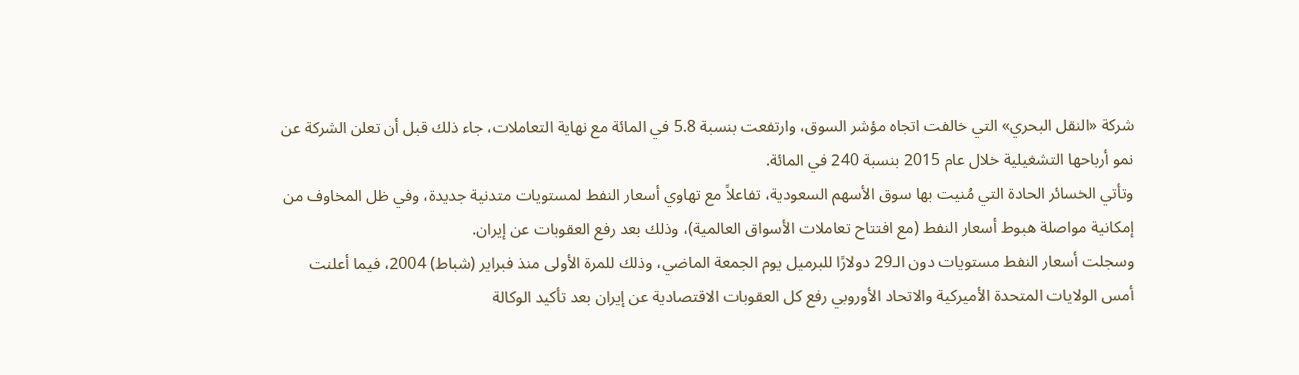شركة «النقل البحري» التي خالفت اتجاه مؤشر السوق، وارتفعت بنسبة 5.8 في المائة مع نهاية التعاملات، جاء ذلك قبل أن تعلن الشركة عن نمو أرباحها التشغيلية خلال عام 2015 بنسبة 240 في المائة.
وتأتي الخسائر الحادة التي مُنيت بها سوق الأسهم السعودية، تفاعلاً مع تهاوي أسعار النفط لمستويات متدنية جديدة، وفي ظل المخاوف من إمكانية مواصلة هبوط أسعار النفط (مع افتتاح تعاملات الأسواق العالمية)، وذلك بعد رفع العقوبات عن إيران.
وسجلت أسعار النفط مستويات دون الـ29 دولارًا للبرميل يوم الجمعة الماضي، وذلك للمرة الأولى منذ فبراير (شباط) 2004، فيما أعلنت أمس الولايات المتحدة الأميركية والاتحاد الأوروبي رفع كل العقوبات الاقتصادية عن إيران بعد تأكيد الوكالة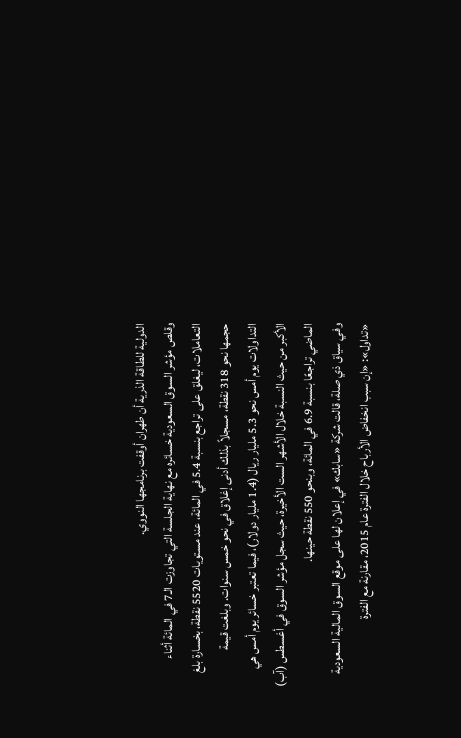الدولية للطاقة الذرية أن طهران أوقفت برنامجها النووي.
وقلص مؤشر السوق السعودية خسائره مع نهاية الجلسة التي تجاوزت الـ7 في المائة أثناء التعاملات، ليغلق على تراجع بنسبة 5.4 في المائة، عند مستويات 5520 نقطة، بخسارة بلغ حجمها نحو 318 نقطة، مسجلاً بذلك أدنى إغلاق في نحو خمس سنوات. وبلغت قيمة التداولات يوم أمس نحو 5.3 مليار ريال (1.4 مليار دولار)، فيما تعتبر خسائر يوم أمس هي الأكبر من حيث النسبة خلال الأشهر الست الأخيرة، حيث سجل مؤشر السوق في أغسطس (آب) الماضي تراجعًا بنسبة 6.9 في المائة، وبنحو 550 نقطة حينها.
وفي سياق ذي صلة، قالت شركة «سابك» في إعلان لها على موقع السوق المالية السعودية «تداول»: «إن سبب انخفاض الأرباح خلال الفترة عام 2015، مقارنة مع الفترة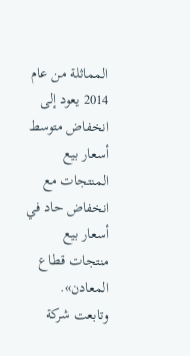المماثلة من عام 2014 يعود إلى انخفاض متوسط أسعار بيع المنتجات مع انخفاض حاد في أسعار بيع منتجات قطاع المعادن».
وتابعت شركة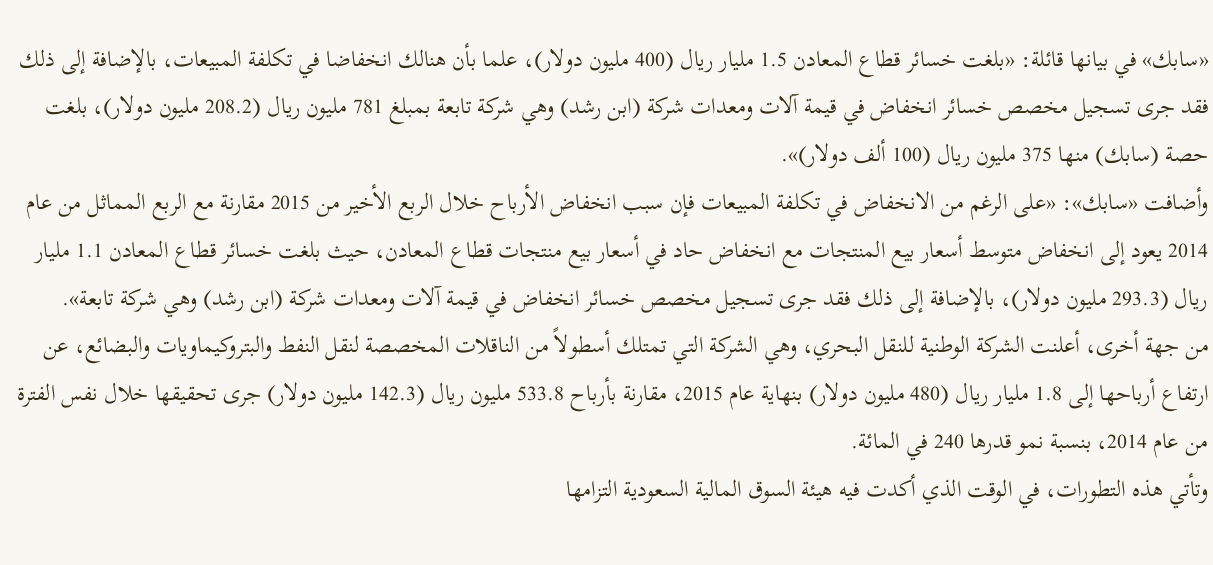«سابك» في بيانها قائلة: «بلغت خسائر قطاع المعادن 1.5 مليار ريال (400 مليون دولار)، علما بأن هنالك انخفاضا في تكلفة المبيعات، بالإضافة إلى ذلك فقد جرى تسجيل مخصص خسائر انخفاض في قيمة آلات ومعدات شركة (ابن رشد) وهي شركة تابعة بمبلغ 781 مليون ريال (208.2 مليون دولار)، بلغت حصة (سابك) منها 375 مليون ريال (100 ألف دولار)».
وأضافت «سابك»: «على الرغم من الانخفاض في تكلفة المبيعات فإن سبب انخفاض الأرباح خلال الربع الأخير من 2015 مقارنة مع الربع المماثل من عام 2014 يعود إلى انخفاض متوسط أسعار بيع المنتجات مع انخفاض حاد في أسعار بيع منتجات قطاع المعادن، حيث بلغت خسائر قطاع المعادن 1.1 مليار ريال (293.3 مليون دولار)، بالإضافة إلى ذلك فقد جرى تسجيل مخصص خسائر انخفاض في قيمة آلات ومعدات شركة (ابن رشد) وهي شركة تابعة».
من جهة أخرى، أعلنت الشركة الوطنية للنقل البحري، وهي الشركة التي تمتلك أسطولاً من الناقلات المخصصة لنقل النفط والبتروكيماويات والبضائع، عن ارتفاع أرباحها إلى 1.8 مليار ريال (480 مليون دولار) بنهاية عام 2015، مقارنة بأرباح 533.8 مليون ريال (142.3 مليون دولار) جرى تحقيقها خلال نفس الفترة من عام 2014، بنسبة نمو قدرها 240 في المائة.
وتأتي هذه التطورات، في الوقت الذي أكدت فيه هيئة السوق المالية السعودية التزامها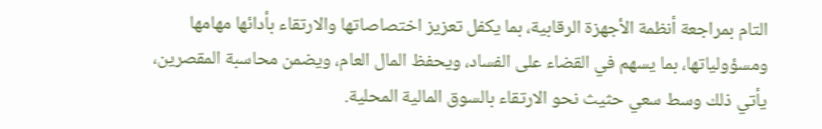التام بمراجعة أنظمة الأجهزة الرقابية، بما يكفل تعزيز اختصاصاتها والارتقاء بأدائها مهامها ومسؤولياتها، بما يسهم في القضاء على الفساد، ويحفظ المال العام، ويضمن محاسبة المقصرين، يأتي ذلك وسط سعي حثيث نحو الارتقاء بالسوق المالية المحلية.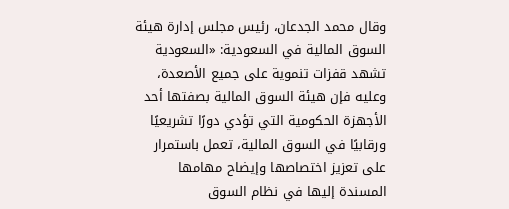وقال محمد الجدعان، رئيس مجلس إدارة هيئة السوق المالية في السعودية: «السعودية تشهد قفزات تنموية على جميع الأصعدة، وعليه فإن هيئة السوق المالية بصفتها أحد الأجهزة الحكومية التي تؤدي دورًا تشريعيًا ورقابيًا في السوق المالية، تعمل باستمرار على تعزيز اختصاصها وإيضاح مهامها المسندة إليها في نظام السوق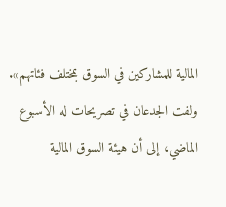المالية للمشاركين في السوق بمختلف فئاتهم».
ولفت الجدعان في تصريحات له الأسبوع الماضي، إلى أن هيئة السوق المالية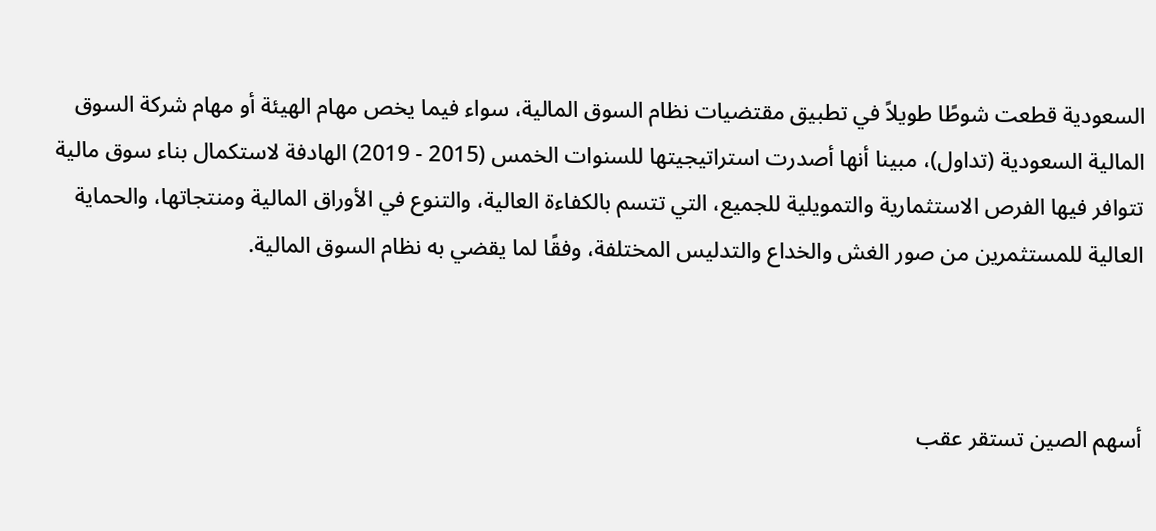السعودية قطعت شوطًا طويلاً في تطبيق مقتضيات نظام السوق المالية، سواء فيما يخص مهام الهيئة أو مهام شركة السوق المالية السعودية (تداول)، مبينا أنها أصدرت استراتيجيتها للسنوات الخمس (2015 - 2019) الهادفة لاستكمال بناء سوق مالية تتوافر فيها الفرص الاستثمارية والتمويلية للجميع، التي تتسم بالكفاءة العالية، والتنوع في الأوراق المالية ومنتجاتها، والحماية العالية للمستثمرين من صور الغش والخداع والتدليس المختلفة، وفقًا لما يقضي به نظام السوق المالية.



أسهم الصين تستقر عقب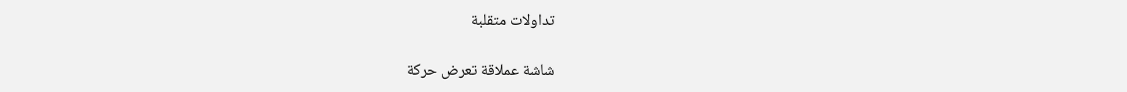تداولات متقلبة

شاشة عملاقة تعرض حركة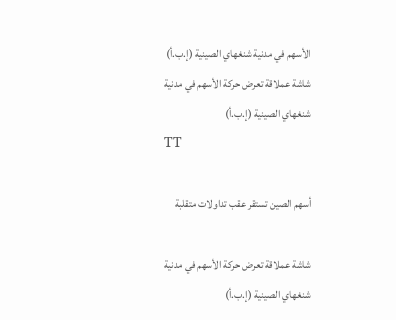الأسهم في مدنية شنغهاي الصينية (إ.ب.أ)
شاشة عملاقة تعرض حركة الأسهم في مدنية شنغهاي الصينية (إ.ب.أ)
TT

أسهم الصين تستقر عقب تداولات متقلبة

شاشة عملاقة تعرض حركة الأسهم في مدنية شنغهاي الصينية (إ.ب.أ)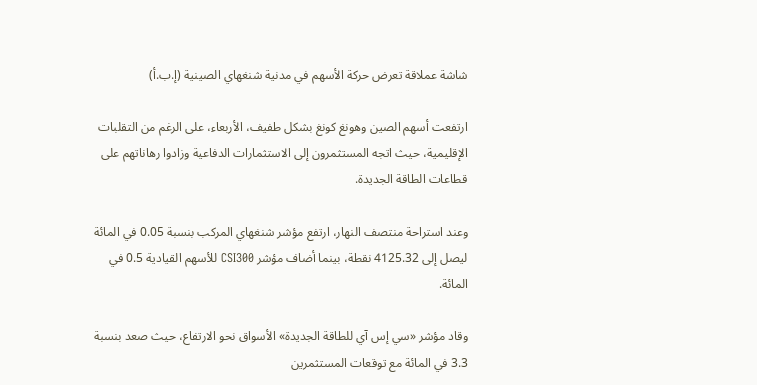شاشة عملاقة تعرض حركة الأسهم في مدنية شنغهاي الصينية (إ.ب.أ)

ارتفعت أسهم الصين وهونغ كونغ بشكل طفيف، الأربعاء، على الرغم من التقلبات الإقليمية، حيث اتجه المستثمرون إلى الاستثمارات الدفاعية وزادوا رهاناتهم على قطاعات الطاقة الجديدة.

وعند استراحة منتصف النهار، ارتفع مؤشر شنغهاي المركب بنسبة 0.05 في المائة ليصل إلى 4125.32 نقطة، بينما أضاف مؤشر CSI300 للأسهم القيادية 0.5 في المائة.

وقاد مؤشر «سي إس آي للطاقة الجديدة» الأسواق نحو الارتفاع، حيث صعد بنسبة 3.3 في المائة مع توقعات المستثمرين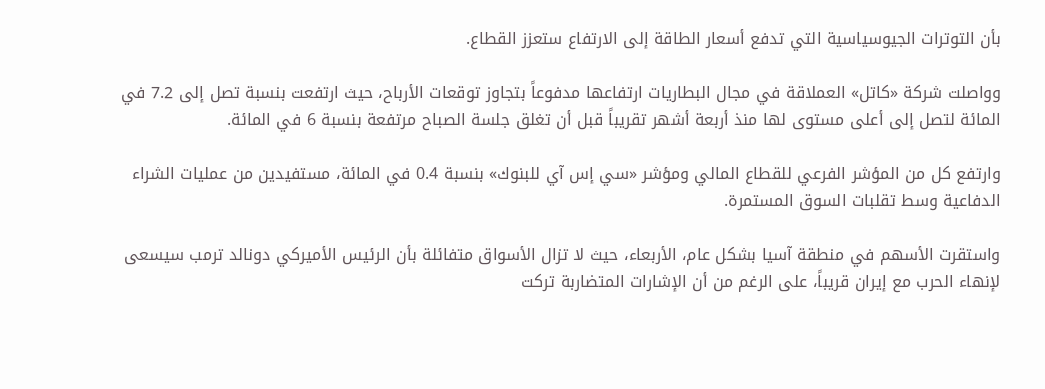بأن التوترات الجيوسياسية التي تدفع أسعار الطاقة إلى الارتفاع ستعزز القطاع.

وواصلت شركة «كاتل» العملاقة في مجال البطاريات ارتفاعها مدفوعاً بتجاوز توقعات الأرباح، حيث ارتفعت بنسبة تصل إلى 7.2 في المائة لتصل إلى أعلى مستوى لها منذ أربعة أشهر تقريباً قبل أن تغلق جلسة الصباح مرتفعة بنسبة 6 في المائة.

وارتفع كل من المؤشر الفرعي للقطاع المالي ومؤشر «سي إس آي للبنوك» بنسبة 0.4 في المائة، مستفيدين من عمليات الشراء الدفاعية وسط تقلبات السوق المستمرة.

واستقرت الأسهم في منطقة آسيا بشكل عام، الأربعاء، حيث لا تزال الأسواق متفائلة بأن الرئيس الأميركي دونالد ترمب سيسعى لإنهاء الحرب مع إيران قريباً، على الرغم من أن الإشارات المتضاربة تركت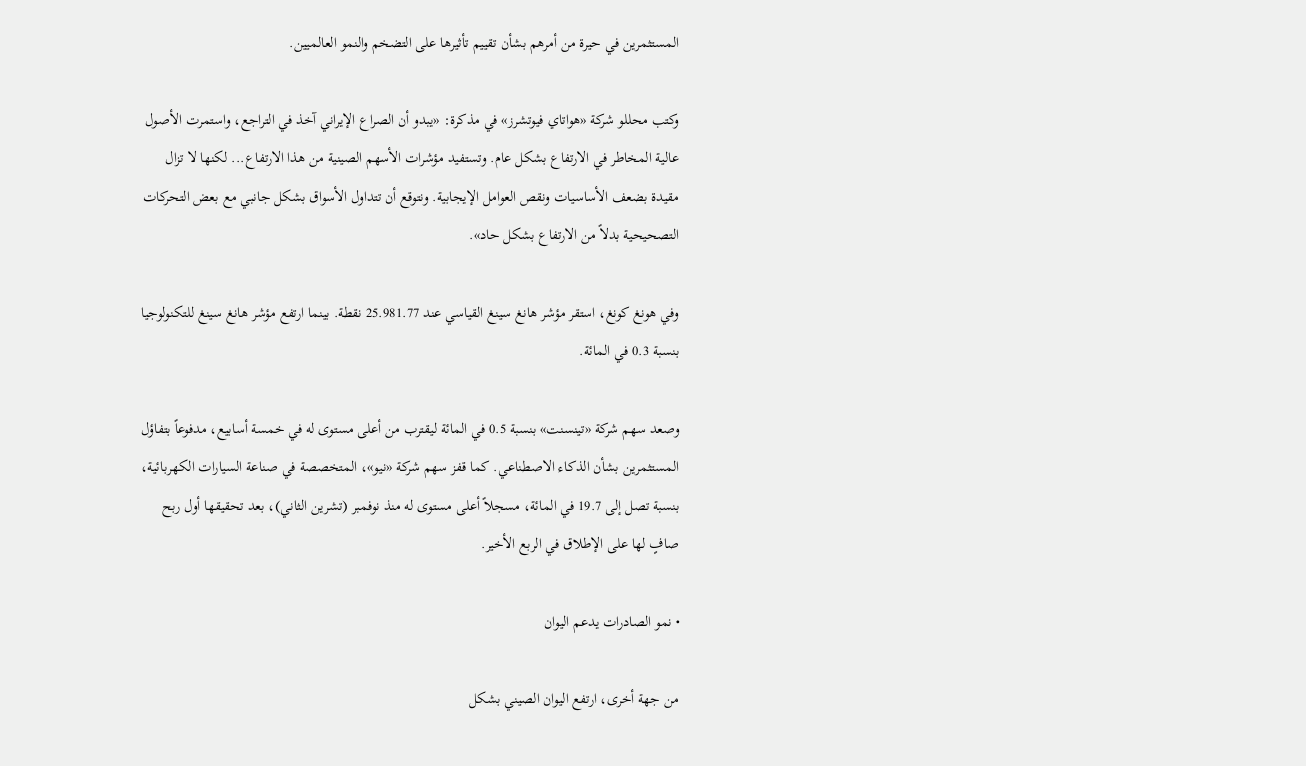المستثمرين في حيرة من أمرهم بشأن تقييم تأثيرها على التضخم والنمو العالميين.

وكتب محللو شركة «هواتاي فيوتشرز» في مذكرة: «يبدو أن الصراع الإيراني آخذ في التراجع، واستمرت الأصول عالية المخاطر في الارتفاع بشكل عام. وتستفيد مؤشرات الأسهم الصينية من هذا الارتفاع... لكنها لا تزال مقيدة بضعف الأساسيات ونقص العوامل الإيجابية. ونتوقع أن تتداول الأسواق بشكل جانبي مع بعض التحركات التصحيحية بدلاً من الارتفاع بشكل حاد».

وفي هونغ كونغ، استقر مؤشر هانغ سينغ القياسي عند 25.981.77 نقطة. بينما ارتفع مؤشر هانغ سينغ للتكنولوجيا بنسبة 0.3 في المائة.

وصعد سهم شركة «تينسنت» بنسبة 0.5 في المائة ليقترب من أعلى مستوى له في خمسة أسابيع، مدفوعاً بتفاؤل المستثمرين بشأن الذكاء الاصطناعي. كما قفز سهم شركة «نيو»، المتخصصة في صناعة السيارات الكهربائية، بنسبة تصل إلى 19.7 في المائة، مسجلاً أعلى مستوى له منذ نوفمبر (تشرين الثاني)، بعد تحقيقها أول ربح صافٍ لها على الإطلاق في الربع الأخير.

• نمو الصادرات يدعم اليوان

من جهة أخرى، ارتفع اليوان الصيني بشكل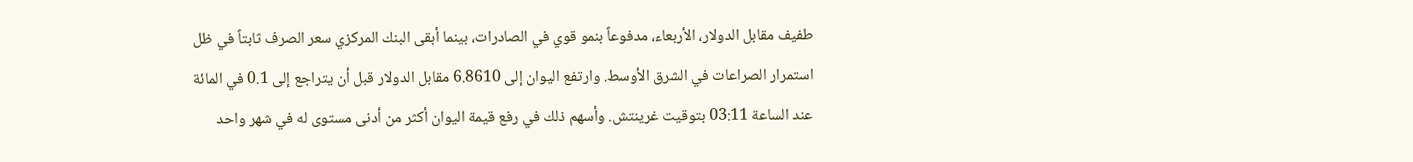طفيف مقابل الدولار، الأربعاء، مدفوعاً بنمو قوي في الصادرات، بينما أبقى البنك المركزي سعر الصرف ثابتاً في ظل استمرار الصراعات في الشرق الأوسط. وارتفع اليوان إلى 6.8610 مقابل الدولار قبل أن يتراجع إلى 0.1 في المائة عند الساعة 03:11 بتوقيت غرينتش. وأسهم ذلك في رفع قيمة اليوان أكثر من أدنى مستوى له في شهر واحد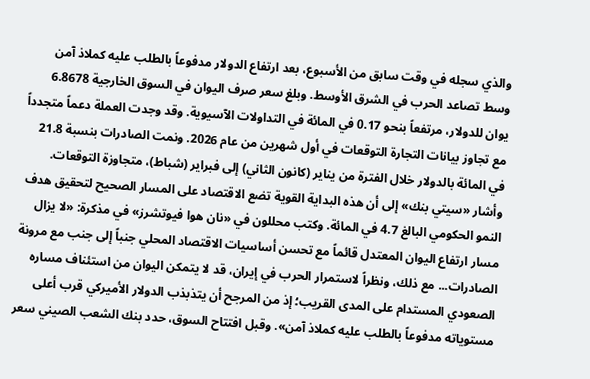والذي سجله في وقت سابق من الأسبوع، بعد ارتفاع الدولار مدفوعاً بالطلب عليه كملاذ آمن وسط تصاعد الحرب في الشرق الأوسط. وبلغ سعر صرف اليوان في السوق الخارجية 6.8678 يوان للدولار، مرتفعاً بنحو 0.17 في المائة في التداولات الآسيوية. وقد وجدت العملة دعماً متجدداً مع تجاوز بيانات التجارة التوقعات في أول شهرين من عام 2026. ونمت الصادرات بنسبة 21.8 في المائة بالدولار خلال الفترة من يناير (كانون الثاني) إلى فبراير (شباط)، متجاوزة التوقعات. وأشار «سيتي بنك» إلى أن هذه البداية القوية تضع الاقتصاد على المسار الصحيح لتحقيق هدف النمو الحكومي البالغ 4.7 في المائة. وكتب محللون في «نان هوا فيوتشرز» في مذكرة: «لا يزال مسار ارتفاع اليوان المعتدل قائماً مع تحسن أساسيات الاقتصاد المحلي جنباً إلى جنب مع مرونة الصادرات... مع ذلك، ونظراً لاستمرار الحرب في إيران، قد لا يتمكن اليوان من استئناف مساره الصعودي المستدام على المدى القريب؛ إذ من المرجح أن يتذبذب الدولار الأميركي قرب أعلى مستوياته مدفوعاً بالطلب عليه كملاذ آمن». وقبل افتتاح السوق، حدد بنك الشعب الصيني سعر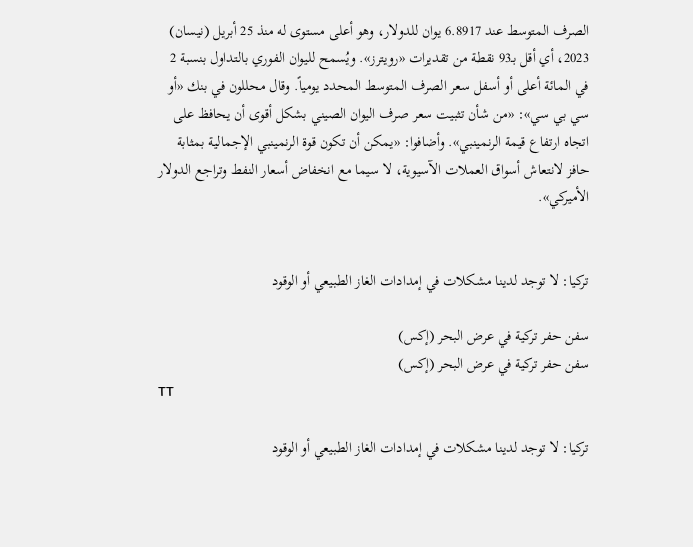الصرف المتوسط عند 6.8917 يوان للدولار، وهو أعلى مستوى له منذ 25 أبريل (نيسان) 2023، أي أقل بـ93 نقطة من تقديرات «رويترز». ويُسمح لليوان الفوري بالتداول بنسبة 2 في المائة أعلى أو أسفل سعر الصرف المتوسط المحدد يومياً. وقال محللون في بنك «أو سي بي سي»: «من شأن تثبيت سعر صرف اليوان الصيني بشكل أقوى أن يحافظ على اتجاه ارتفاع قيمة الرنمينبي». وأضافوا: «يمكن أن تكون قوة الرنمينبي الإجمالية بمثابة حافز لانتعاش أسواق العملات الآسيوية، لا سيما مع انخفاض أسعار النفط وتراجع الدولار الأميركي».


تركيا: لا توجد لدينا مشكلات في إمدادات الغاز الطبيعي أو الوقود

سفن حفر تركية في عرض البحر (إكس)
سفن حفر تركية في عرض البحر (إكس)
TT

تركيا: لا توجد لدينا مشكلات في إمدادات الغاز الطبيعي أو الوقود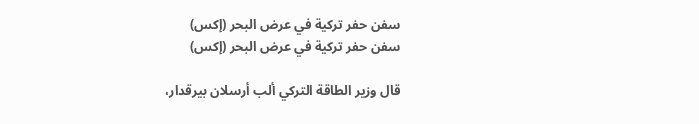سفن حفر تركية في عرض البحر (إكس)
سفن حفر تركية في عرض البحر (إكس)

قال وزير الطاقة التركي ألب أرسلان بيرقدار،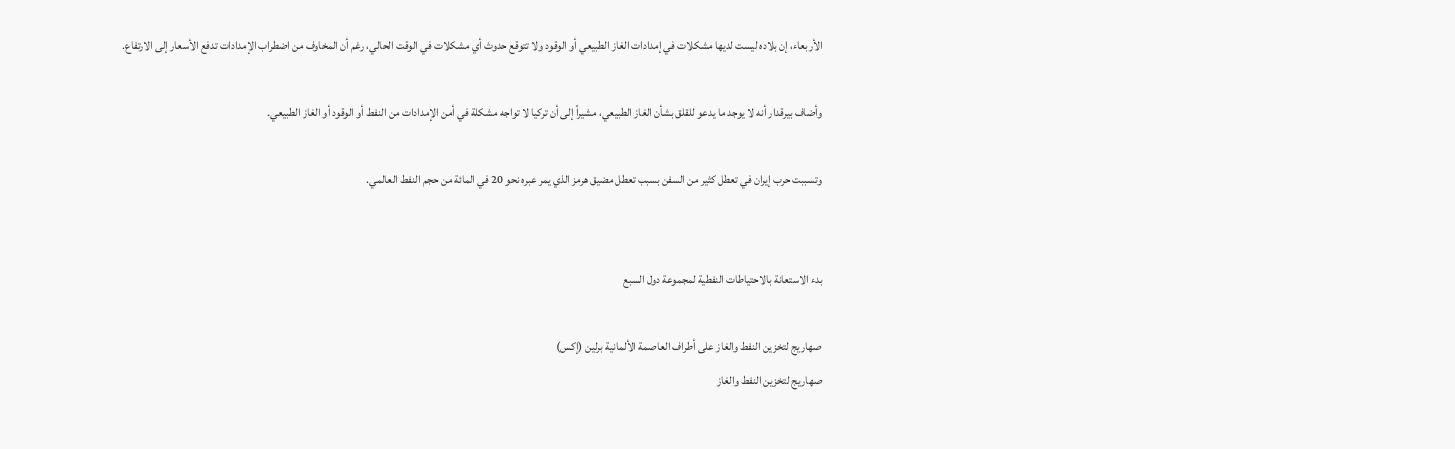الأربعاء، إن بلاده ليست لديها مشكلات في إمدادات الغاز الطبيعي أو الوقود ولا تتوقع حدوث أي مشكلات في الوقت الحالي، رغم أن المخاوف من اضطراب الإمدادات تدفع الأسعار إلى الارتفاع.

وأضاف بيرقدار أنه لا يوجد ما يدعو للقلق بشأن الغاز الطبيعي، مشيراً إلى أن تركيا لا تواجه مشكلة في أمن الإمدادات من النفط أو الوقود أو الغاز الطبيعي.

وتسببت حرب إيران في تعطل كثير من السفن بسبب تعطل مضيق هرمز الذي يمر عبره نحو 20 في المائة من حجم النفط العالمي.


بدء الاستعانة بالاحتياطات النفطية لمجموعة دول السبع

صهاريج لتخزين النفط والغاز على أطراف العاصمة الألمانية برلين (إكس)
صهاريج لتخزين النفط والغاز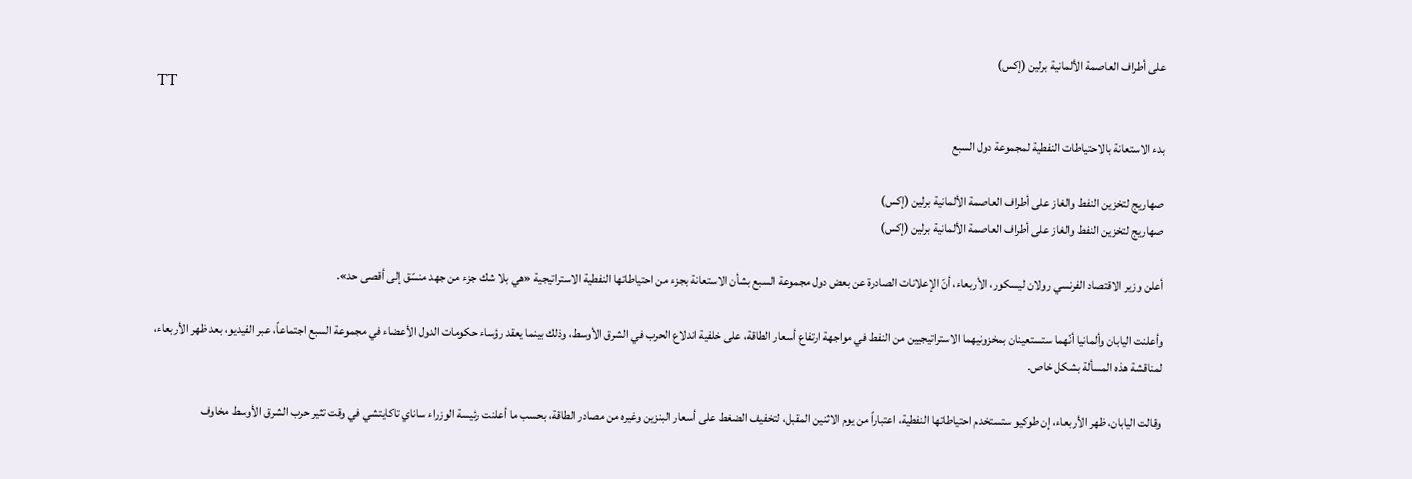على أطراف العاصمة الألمانية برلين (إكس)
TT

بدء الاستعانة بالاحتياطات النفطية لمجموعة دول السبع

صهاريج لتخزين النفط والغاز على أطراف العاصمة الألمانية برلين (إكس)
صهاريج لتخزين النفط والغاز على أطراف العاصمة الألمانية برلين (إكس)

أعلن وزير الاقتصاد الفرنسي رولان ليسكور، الأربعاء، أنّ الإعلانات الصادرة عن بعض دول مجموعة السبع بشأن الاستعانة بجزء من احتياطاتها النفطية الاستراتيجية «هي بلا شك جزء من جهد منسّق إلى أقصى حد».

وأعلنت اليابان وألمانيا أنّهما ستستعينان بمخزونيهما الاستراتيجيين من النفط في مواجهة ارتفاع أسعار الطاقة، على خلفية اندلاع الحرب في الشرق الأوسط، وذلك بينما يعقد رؤساء حكومات الدول الأعضاء في مجموعة السبع اجتماعاً، عبر الفيديو، بعد ظهر الأربعاء، لمناقشة هذه المسألة بشكل خاص.

وقالت اليابان، ظهر الأربعاء، إن طوكيو ستستخدم احتياطاتها النفطية، اعتباراً من يوم الاثنين المقبل، لتخفيف الضغط على أسعار البنزين وغيره من مصادر الطاقة، بحسب ما أعلنت رئيسة الوزراء ساناي تاكايتشي في وقت تثير حرب الشرق الأوسط مخاوف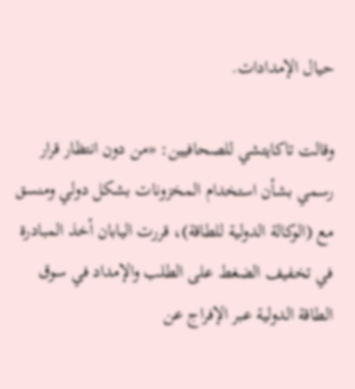حيال الإمدادات.

وقالت تاكايتشي للصحافيين: «من دون انتظار قرار رسمي بشأن استخدام المخزونات بشكل دولي ومنسق مع (الوكالة الدولية للطاقة)، قررت اليابان أخذ المبادرة في تخفيف الضغط على الطلب والإمداد في سوق الطاقة الدولية عبر الإفراج عن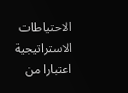الاحتياطات الاستراتيجية اعتبارا من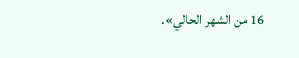16 من الشهر الحالي».